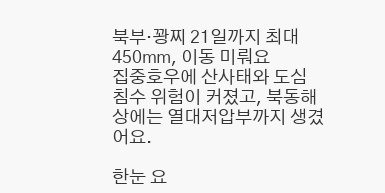북부·꽝찌 21일까지 최대 450㎜, 이동 미뤄요
집중호우에 산사태와 도심 침수 위험이 커졌고, 북동해상에는 열대저압부까지 생겼어요.

한눈 요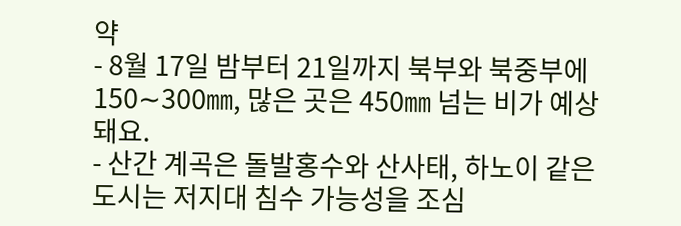약
- 8월 17일 밤부터 21일까지 북부와 북중부에 150∼300㎜, 많은 곳은 450㎜ 넘는 비가 예상돼요.
- 산간 계곡은 돌발홍수와 산사태, 하노이 같은 도시는 저지대 침수 가능성을 조심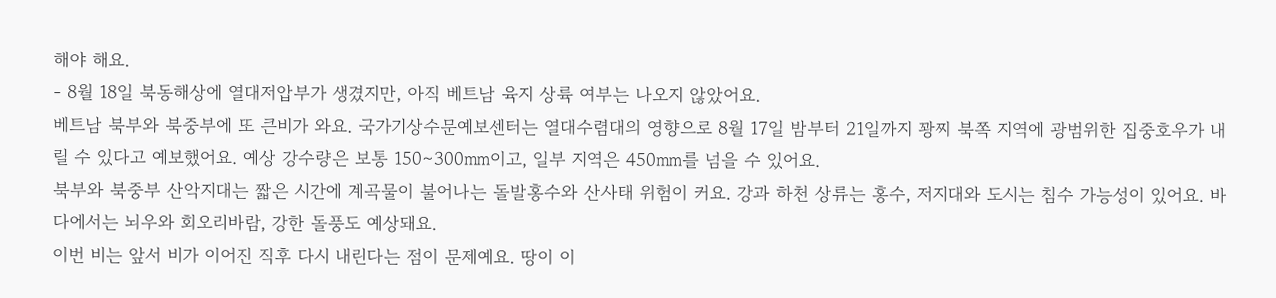해야 해요.
- 8월 18일 북동해상에 열대저압부가 생겼지만, 아직 베트남 육지 상륙 여부는 나오지 않았어요.
베트남 북부와 북중부에 또 큰비가 와요. 국가기상수문예보센터는 열대수렴대의 영향으로 8월 17일 밤부터 21일까지 꽝찌 북쪽 지역에 광범위한 집중호우가 내릴 수 있다고 예보했어요. 예상 강수량은 보통 150∼300㎜이고, 일부 지역은 450㎜를 넘을 수 있어요.
북부와 북중부 산악지대는 짧은 시간에 계곡물이 불어나는 돌발홍수와 산사태 위험이 커요. 강과 하천 상류는 홍수, 저지대와 도시는 침수 가능성이 있어요. 바다에서는 뇌우와 회오리바람, 강한 돌풍도 예상돼요.
이번 비는 앞서 비가 이어진 직후 다시 내린다는 점이 문제예요. 땅이 이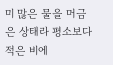미 많은 물을 머금은 상태라 평소보다 적은 비에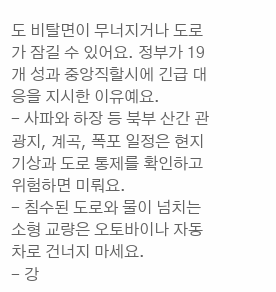도 비탈면이 무너지거나 도로가 잠길 수 있어요. 정부가 19개 성과 중앙직할시에 긴급 대응을 지시한 이유예요.
- 사파와 하장 등 북부 산간 관광지, 계곡, 폭포 일정은 현지 기상과 도로 통제를 확인하고 위험하면 미뤄요.
- 침수된 도로와 물이 넘치는 소형 교량은 오토바이나 자동차로 건너지 마세요.
- 강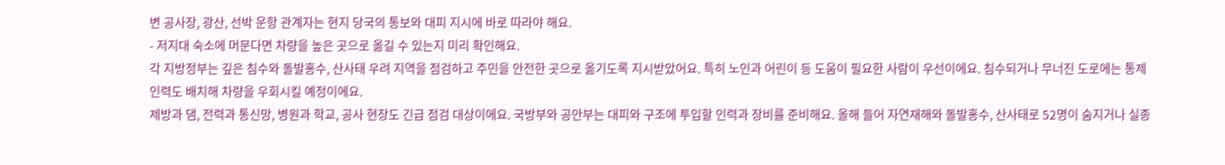변 공사장, 광산, 선박 운항 관계자는 현지 당국의 통보와 대피 지시에 바로 따라야 해요.
- 저지대 숙소에 머문다면 차량을 높은 곳으로 옮길 수 있는지 미리 확인해요.
각 지방정부는 깊은 침수와 돌발홍수, 산사태 우려 지역을 점검하고 주민을 안전한 곳으로 옮기도록 지시받았어요. 특히 노인과 어린이 등 도움이 필요한 사람이 우선이에요. 침수되거나 무너진 도로에는 통제 인력도 배치해 차량을 우회시킬 예정이에요.
제방과 댐, 전력과 통신망, 병원과 학교, 공사 현장도 긴급 점검 대상이에요. 국방부와 공안부는 대피와 구조에 투입할 인력과 장비를 준비해요. 올해 들어 자연재해와 돌발홍수, 산사태로 52명이 숨지거나 실종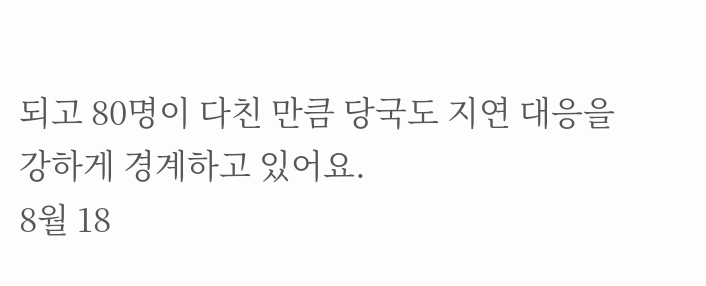되고 80명이 다친 만큼 당국도 지연 대응을 강하게 경계하고 있어요.
8월 18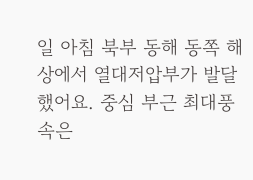일 아침 북부 동해 동쪽 해상에서 열대저압부가 발달했어요. 중심 부근 최대풍속은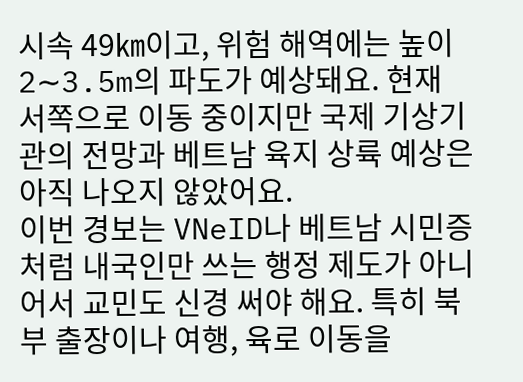시속 49㎞이고, 위험 해역에는 높이 2∼3.5m의 파도가 예상돼요. 현재 서쪽으로 이동 중이지만 국제 기상기관의 전망과 베트남 육지 상륙 예상은 아직 나오지 않았어요.
이번 경보는 VNeID나 베트남 시민증처럼 내국인만 쓰는 행정 제도가 아니어서 교민도 신경 써야 해요. 특히 북부 출장이나 여행, 육로 이동을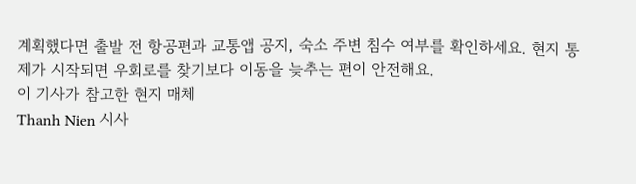계획했다면 출발 전 항공편과 교통앱 공지, 숙소 주변 침수 여부를 확인하세요. 현지 통제가 시작되면 우회로를 찾기보다 이동을 늦추는 편이 안전해요.
이 기사가 참고한 현지 매체
Thanh Nien 시사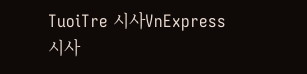TuoiTre 시사VnExpress 시사